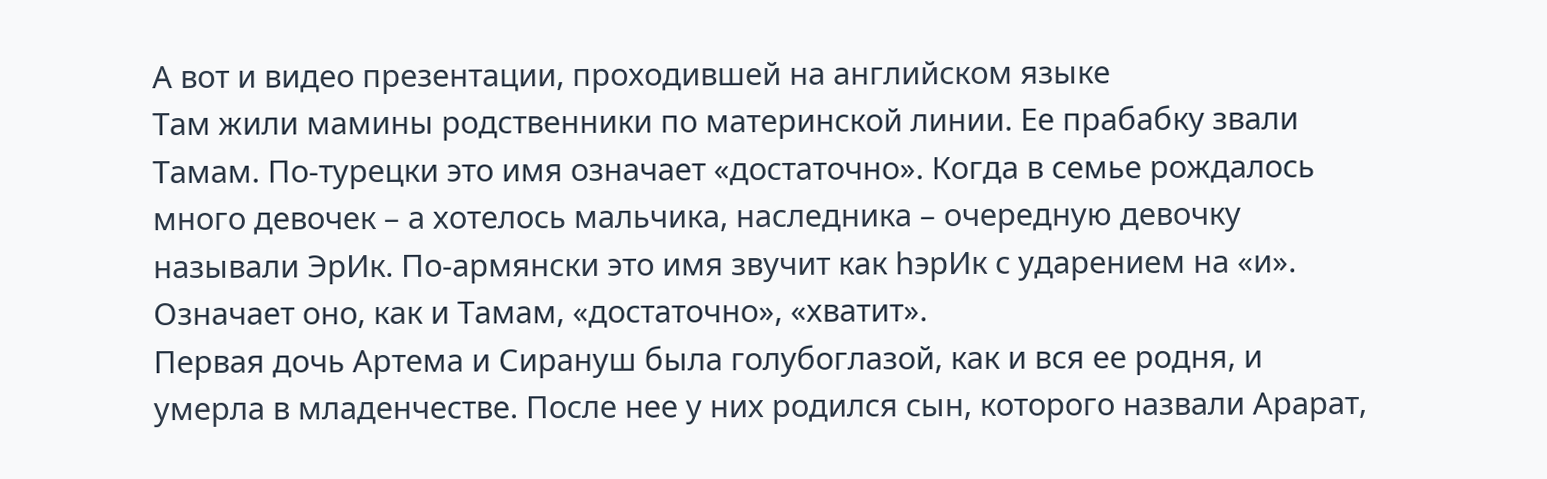А вот и видео презентации, проходившей на английском языке
Там жили мамины родственники по материнской линии. Ее прабабку звали Тамам. По-турецки это имя означает «достаточно». Когда в семье рождалось много девочек – а хотелось мальчика, наследника – очередную девочку называли ЭрИк. По-армянски это имя звучит как hэрИк с ударением на «и». Означает оно, как и Тамам, «достаточно», «хватит».
Первая дочь Артема и Сирануш была голубоглазой, как и вся ее родня, и умерла в младенчестве. После нее у них родился сын, которого назвали Арарат,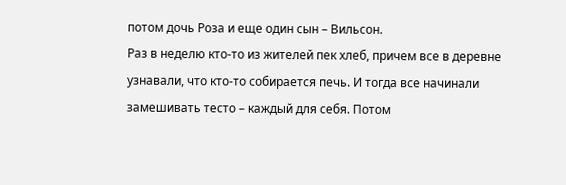потом дочь Роза и еще один сын – Вильсон.
Раз в неделю кто-то из жителей пек хлеб, причем все в деревне узнавали, что кто-то собирается печь. И тогда все начинали замешивать тесто – каждый для себя. Потом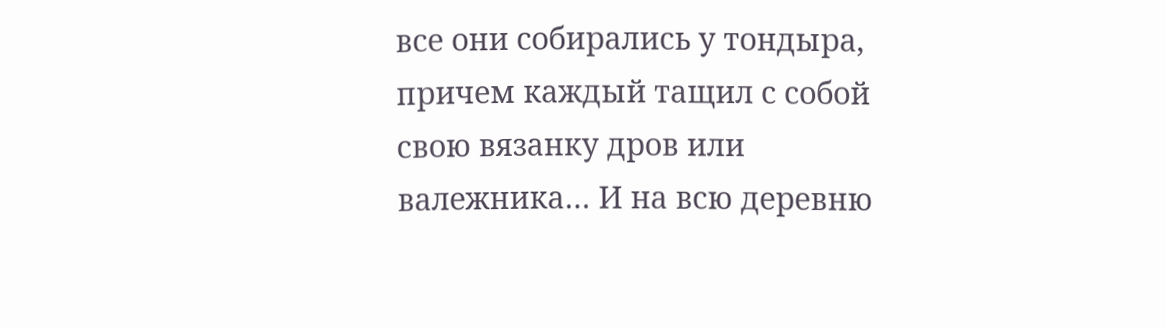все они собирались у тондыра, причем каждый тащил с собой свою вязанку дров или валежника… И на всю деревню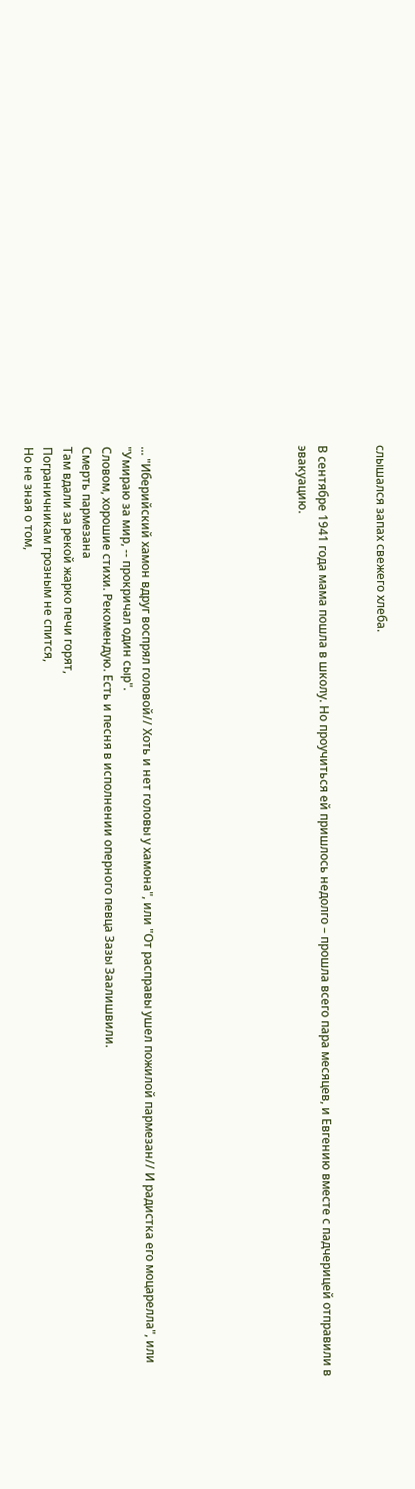слышался запах свежего хлеба.


В сентябре 1941 года мама пошла в школу. Но проучиться ей пришлось недолго – прошла всего пара месяцев, и Евгению вместе с падчерицей отправили в эвакуацию.







... "Иберийский хамон вдруг воспрял головой// Хоть и нет головы у хамона", или "От расправы ушел пожилой пармезан// И радистка его моцарелла", или "Умираю за мир, -- прокричал один сыр".
Словом, хорошие стихи. Рекомендую. Есть и песня в исполнении оперного певца Зазы Заалишвили.
Смерть пармезана
Там вдали за рекой жарко печи горят,
Пограничникам грозным не спится,
Но не зная о том,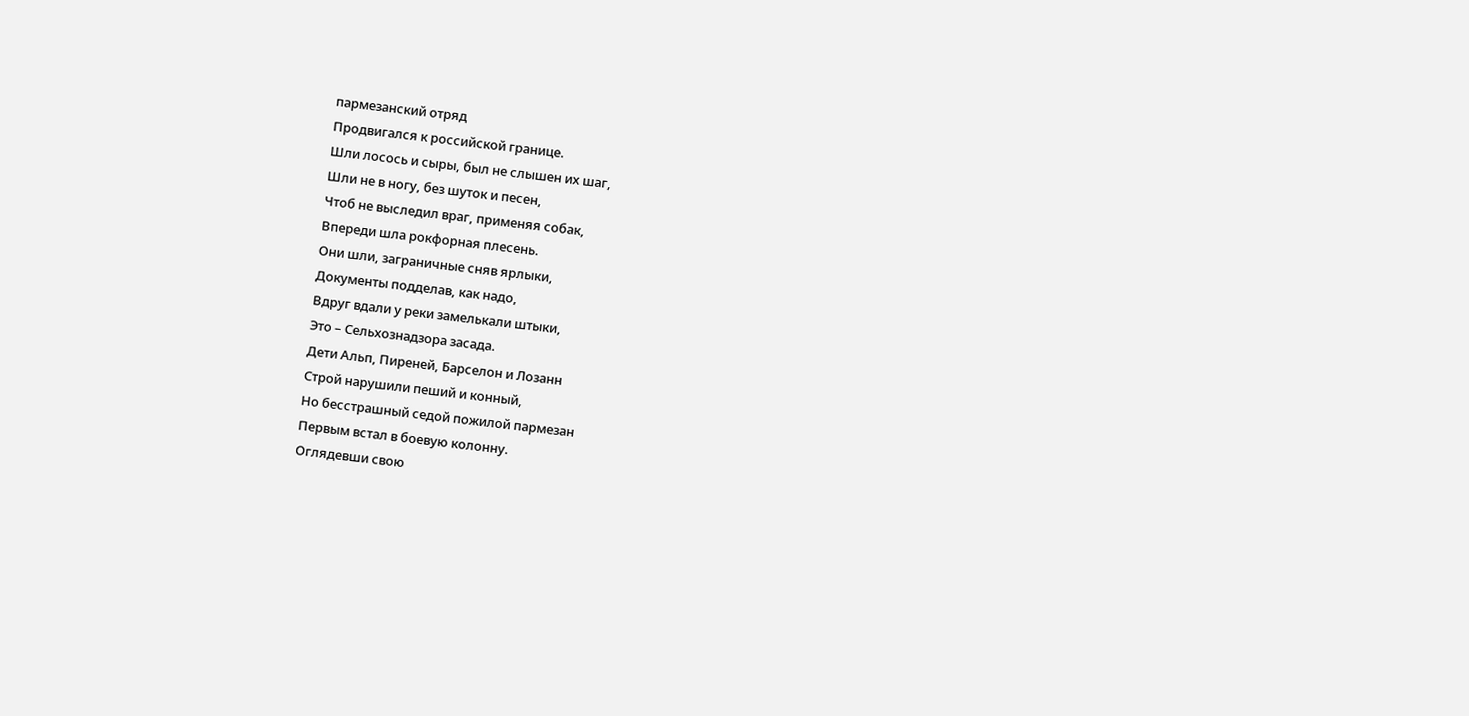пармезанский отряд
Продвигался к российской границе.
Шли лосось и сыры, был не слышен их шаг,
Шли не в ногу, без шуток и песен,
Чтоб не выследил враг, применяя собак,
Впереди шла рокфорная плесень.
Они шли, заграничные сняв ярлыки,
Документы подделав, как надо,
Вдруг вдали у реки замелькали штыки,
Это – Сельхознадзора засада.
Дети Альп, Пиреней, Барселон и Лозанн
Строй нарушили пеший и конный,
Но бесстрашный седой пожилой пармезан
Первым встал в боевую колонну.
Оглядевши свою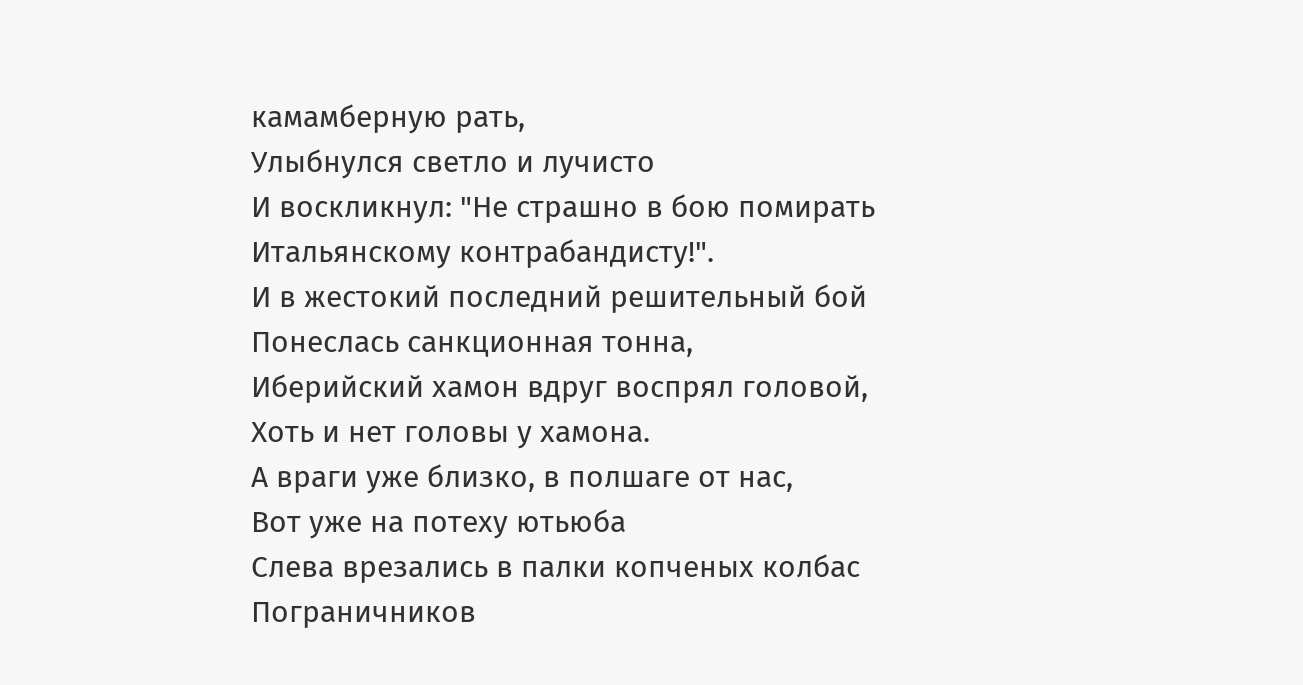камамберную рать,
Улыбнулся светло и лучисто
И воскликнул: "Не страшно в бою помирать
Итальянскому контрабандисту!".
И в жестокий последний решительный бой
Понеслась санкционная тонна,
Иберийский хамон вдруг воспрял головой,
Хоть и нет головы у хамона.
А враги уже близко, в полшаге от нас,
Вот уже на потеху ютьюба
Слева врезались в палки копченых колбас
Пограничников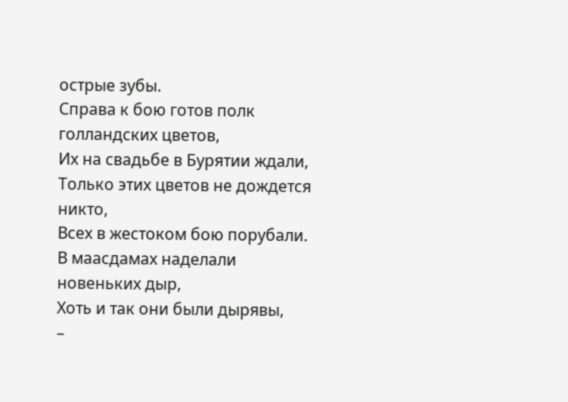острые зубы.
Справа к бою готов полк голландских цветов,
Их на свадьбе в Бурятии ждали,
Только этих цветов не дождется никто,
Всех в жестоком бою порубали.
В маасдамах наделали новеньких дыр,
Хоть и так они были дырявы,
–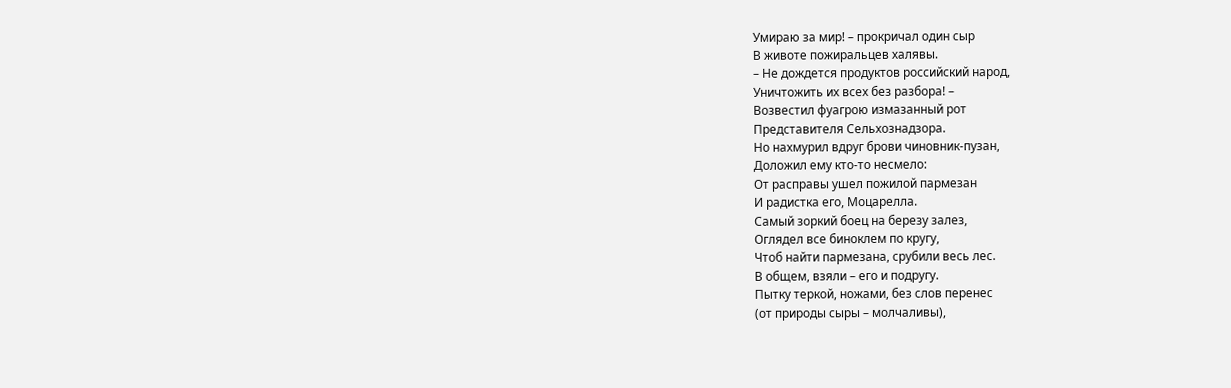Умираю за мир! – прокричал один сыр
В животе пожиральцев халявы.
– Не дождется продуктов российский народ,
Уничтожить их всех без разбора! –
Возвестил фуагрою измазанный рот
Представителя Сельхознадзора.
Но нахмурил вдруг брови чиновник-пузан,
Доложил ему кто-то несмело:
От расправы ушел пожилой пармезан
И радистка его, Моцарелла.
Самый зоркий боец на березу залез,
Оглядел все биноклем по кругу,
Чтоб найти пармезана, срубили весь лес.
В общем, взяли – его и подругу.
Пытку теркой, ножами, без слов перенес
(от природы сыры – молчаливы),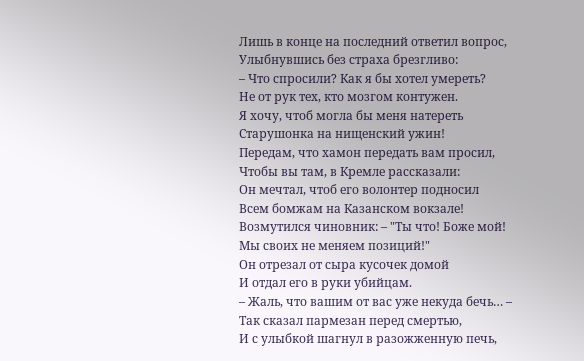Лишь в конце на последний ответил вопрос,
Улыбнувшись без страха брезгливо:
– Что спросили? Как я бы хотел умереть?
Не от рук тех, кто мозгом контужен.
Я хочу, чтоб могла бы меня натереть
Старушонка на нищенский ужин!
Передам, что хамон передать вам просил,
Чтобы вы там, в Кремле рассказали:
Он мечтал, чтоб его волонтер подносил
Всем бомжам на Казанском вокзале!
Возмутился чиновник: – "Ты что! Боже мой!
Мы своих не меняем позиций!"
Он отрезал от сыра кусочек домой
И отдал его в руки убийцам.
– Жаль, что вашим от вас уже некуда бечь… –
Так сказал пармезан перед смертью,
И с улыбкой шагнул в разожженную печь,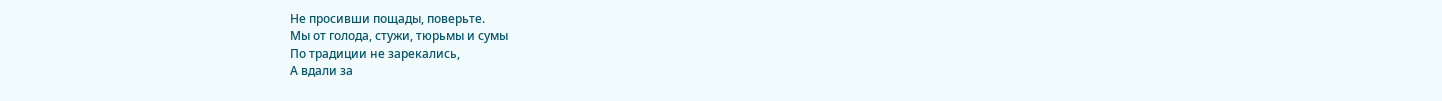Не просивши пощады, поверьте.
Мы от голода, стужи, тюрьмы и сумы
По традиции не зарекались,
А вдали за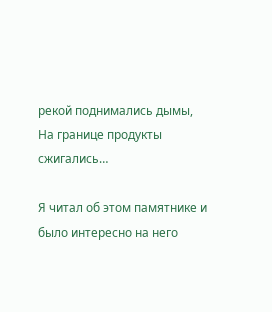рекой поднимались дымы,
На границе продукты сжигались…

Я читал об этом памятнике и было интересно на него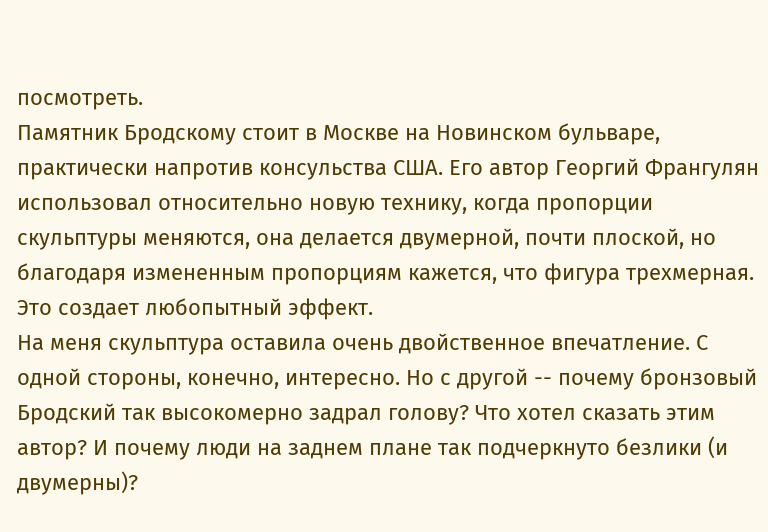посмотреть.
Памятник Бродскому стоит в Москве на Новинском бульваре, практически напротив консульства США. Его автор Георгий Франгулян использовал относительно новую технику, когда пропорции скульптуры меняются, она делается двумерной, почти плоской, но благодаря измененным пропорциям кажется, что фигура трехмерная. Это создает любопытный эффект.
На меня скульптура оставила очень двойственное впечатление. С одной стороны, конечно, интересно. Но с другой -- почему бронзовый Бродский так высокомерно задрал голову? Что хотел сказать этим автор? И почему люди на заднем плане так подчеркнуто безлики (и двумерны)?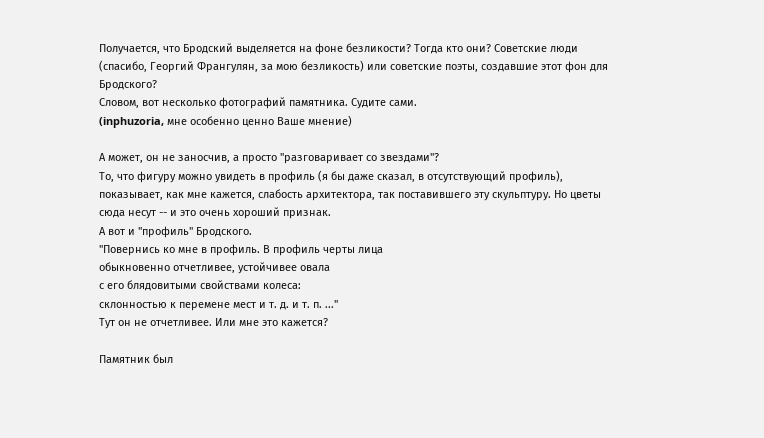Получается, что Бродский выделяется на фоне безликости? Тогда кто они? Советские люди (спасибо, Георгий Франгулян, за мою безликость) или советские поэты, создавшие этот фон для Бродского?
Словом, вот несколько фотографий памятника. Судите сами.
(inphuzoria, мне особенно ценно Ваше мнение)

А может, он не заносчив, а просто "разговаривает со звездами"?
То, что фигуру можно увидеть в профиль (я бы даже сказал, в отсутствующий профиль), показывает, как мне кажется, слабость архитектора, так поставившего эту скульптуру. Но цветы сюда несут -- и это очень хороший признак.
А вот и "профиль" Бродского.
"Повернись ко мне в профиль. В профиль черты лица
обыкновенно отчетливее, устойчивее овала
с его блядовитыми свойствами колеса:
склонностью к перемене мест и т. д. и т. п. ..."
Тут он не отчетливее. Или мне это кажется?

Памятник был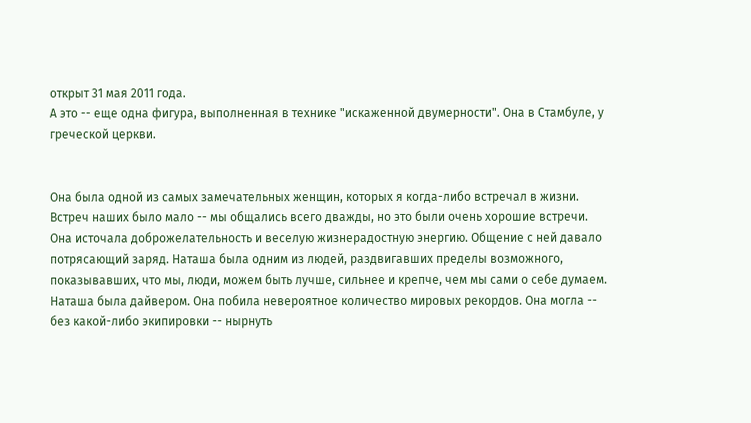открыт 31 мая 2011 года.
А это -- еще одна фигура, выполненная в технике "искаженной двумерности". Она в Стамбуле, у греческой церкви.


Она была одной из самых замечательных женщин, которых я когда-либо встречал в жизни. Встреч наших было мало -- мы общались всего дважды, но это были очень хорошие встречи.
Она источала доброжелательность и веселую жизнерадостную энергию. Общение с ней давало потрясающий заряд. Наташа была одним из людей, раздвигавших пределы возможного, показывавших, что мы, люди, можем быть лучше, сильнее и крепче, чем мы сами о себе думаем.
Наташа была дайвером. Она побила невероятное количество мировых рекордов. Она могла -- без какой-либо экипировки -- нырнуть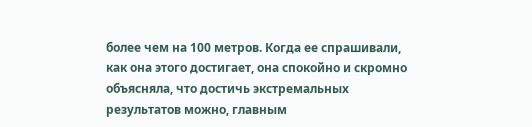более чем на 100 метров. Когда ее спрашивали, как она этого достигает, она спокойно и скромно объясняла, что достичь экстремальных результатов можно, главным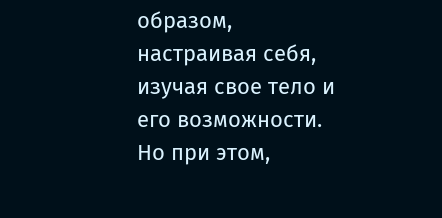образом, настраивая себя, изучая свое тело и его возможности. Но при этом,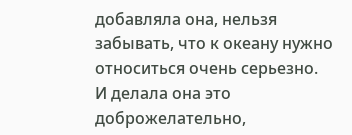добавляла она, нельзя забывать, что к океану нужно относиться очень серьезно.
И делала она это доброжелательно,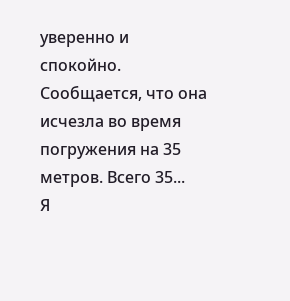уверенно и спокойно.
Сообщается, что она исчезла во время погружения на 35 метров. Всего 35...
Я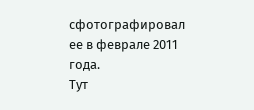сфотографировал ее в феврале 2011 года.
Тут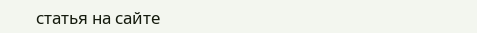статья на сайте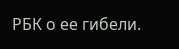РБК о ее гибели.